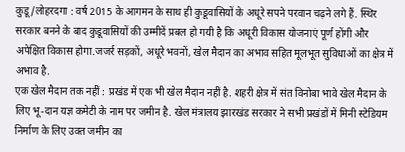कुडू/लोहरदगा : वर्ष 2015 के आगमन के साथ ही कुडूवासियों के अधूरे सपने परवान चढ़ने लगे हैं. स्थिर सरकार बनने के बाद कुडूवासियों की उम्मीदें प्रबल हो गयी है कि अधूरी विकास योजनाएं पूर्ण होंगी और अपेक्षित विकास होगा.जजर्र सड़कों, अधूरे भवनों, खेल मैदान का अभाव सहित मूलभूत सुविधाओं का क्षेत्र में अभाव है.
एक खेल मैदान तक नहीं : प्रखंड में एक भी खेल मैदान नहीं है. शहरी क्षेत्र में संत विनोबा भावे खेल मैदान के लिए भू-दान यज्ञ कमेटी के नाम पर जमीन है. खेल मंत्रालय झारखंड सरकार ने सभी प्रखंडों में मिनी स्टेडियम निर्माण के लिए उक्त जमीन का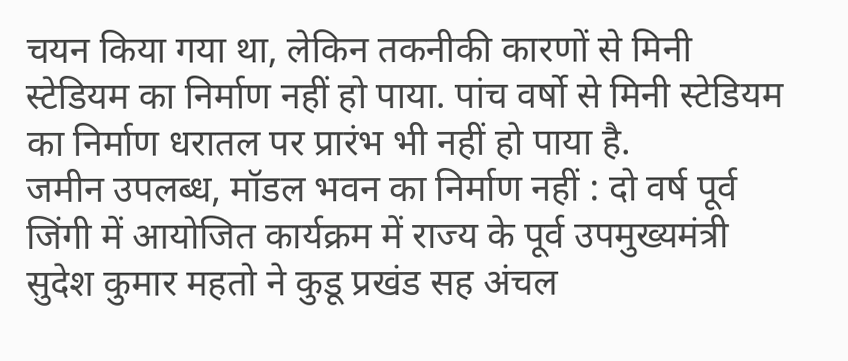चयन किया गया था, लेकिन तकनीकी कारणों से मिनी स्टेडियम का निर्माण नहीं हो पाया. पांच वर्षो से मिनी स्टेडियम का निर्माण धरातल पर प्रारंभ भी नहीं हो पाया है.
जमीन उपलब्ध, मॉडल भवन का निर्माण नहीं : दो वर्ष पूर्व जिंगी में आयोजित कार्यक्रम में राज्य के पूर्व उपमुख्यमंत्री सुदेश कुमार महतो ने कुडू प्रखंड सह अंचल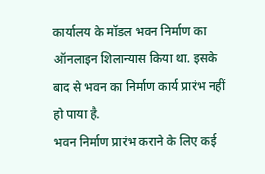कार्यालय के मॉडल भवन निर्माण का ऑनलाइन शिलान्यास किया था. इसके बाद से भवन का निर्माण कार्य प्रारंभ नहीं हो पाया है.
भवन निर्माण प्रारंभ कराने के लिए कई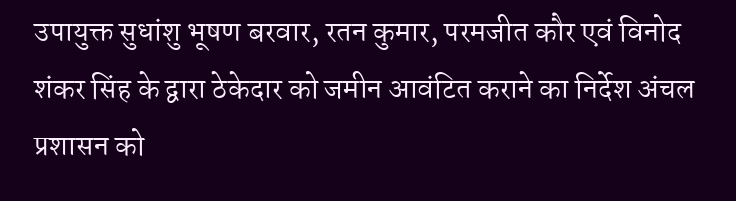उपायुक्त सुधांशु भूषण बरवार, रतन कुमार, परमजीत कौर एवं विनोद शंकर सिंह के द्वारा ठेकेदार को जमीन आवंटित कराने का निर्देश अंचल प्रशासन को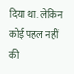दिया था. लेकिन कोई पहल नहीं की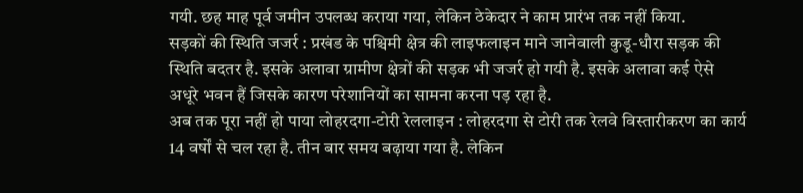गयी. छह माह पूर्व जमीन उपलब्ध कराया गया, लेकिन ठेकेदार ने काम प्रारंभ तक नहीं किया.
सड़कों की स्थिति जजर्र : प्रखंड के पश्चिमी क्षेत्र की लाइफलाइन माने जानेवाली कुडू-धौरा सड़क की स्थिति बदतर है. इसके अलावा ग्रामीण क्षेत्रों की सड़क भी जजर्र हो गयी है. इसके अलावा कई ऐसे अधूरे भवन हैं जिसके कारण परेशानियों का सामना करना पड़ रहा है.
अब तक पूरा नहीं हो पाया लोहरदगा-टोरी रेललाइन : लोहरदगा से टोरी तक रेलवे विस्तारीकरण का कार्य 14 वर्षों से चल रहा है. तीन बार समय बढ़ाया गया है. लेकिन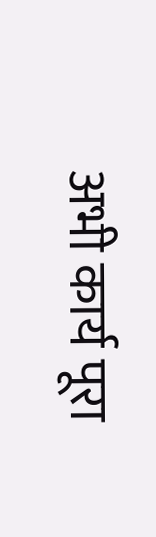अभी कार्य पूरा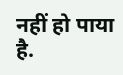नहीं हो पाया है.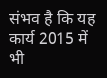संभव है कि यह कार्य 2015 में भी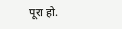पूरा हो.